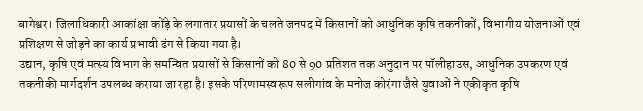बागेश्वर। जिलाधिकारी आकांक्षा कोंड़े के लगातार प्रयासों के चलते जनपद में किसानों को आधुनिक कृषि तकनीकों, विभागीय योजनाओं एवं प्रशिक्षण से जोड़ने का कार्य प्रभावी ढंग से किया गया है।
उद्यान, कृषि एवं मत्स्य विभाग के समन्वित प्रयासों से किसानों को 80 से 90 प्रतिशत तक अनुदान पर पॉलीहाउस, आधुनिक उपकरण एवं तकनीकी मार्गदर्शन उपलब्ध कराया जा रहा है। इसके परिणामस्वरूप सलीगांव के मनोज कोरंगा जैसे युवाओं ने एकीकृत कृषि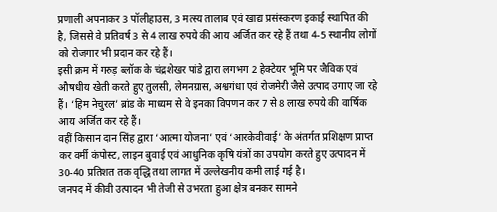प्रणाली अपनाकर 3 पॉलीहाउस, 3 मत्स्य तालाब एवं खाद्य प्रसंस्करण इकाई स्थापित की है, जिससे वे प्रतिवर्ष 3 से 4 लाख रुपये की आय अर्जित कर रहे हैं तथा 4-5 स्थानीय लोगों को रोजगार भी प्रदान कर रहे हैं।
इसी क्रम में गरुड़ ब्लॉक के चंद्रशेखर पांडे द्वारा लगभग 2 हेक्टेयर भूमि पर जैविक एवं औषधीय खेती करते हुए तुलसी, लेमनग्रास, अश्वगंधा एवं रोजमेरी जैसे उत्पाद उगाए जा रहे हैं। ‘हिम नेचुरल’ ब्रांड के माध्यम से वे इनका विपणन कर 7 से 8 लाख रुपये की वार्षिक आय अर्जित कर रहे हैं।
वहीं किसान दान सिंह द्वारा ‘आत्मा योजना’ एवं ‘आरकेवीवाई’ के अंतर्गत प्रशिक्षण प्राप्त कर वर्मी कंपोस्ट, लाइन बुवाई एवं आधुनिक कृषि यंत्रों का उपयोग करते हुए उत्पादन में 30-40 प्रतिशत तक वृद्धि तथा लागत में उल्लेखनीय कमी लाई गई है।
जनपद में कीवी उत्पादन भी तेजी से उभरता हुआ क्षेत्र बनकर सामने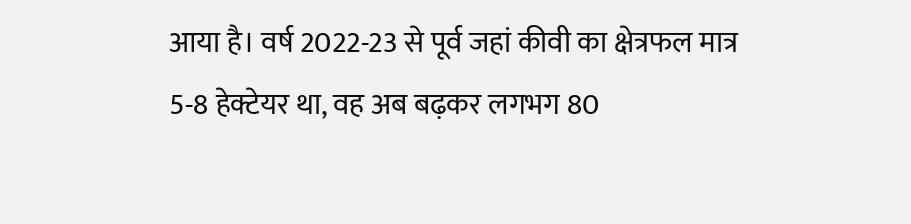आया है। वर्ष 2022-23 से पूर्व जहां कीवी का क्षेत्रफल मात्र 5-8 हेक्टेयर था, वह अब बढ़कर लगभग 80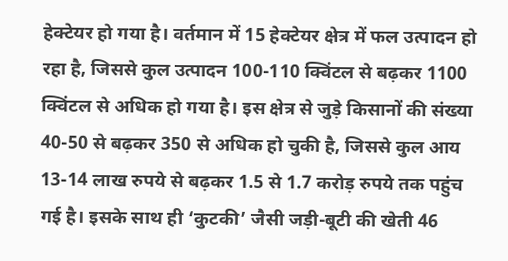हेक्टेयर हो गया है। वर्तमान में 15 हेक्टेयर क्षेत्र में फल उत्पादन हो रहा है, जिससे कुल उत्पादन 100-110 क्विंटल से बढ़कर 1100 क्विंटल से अधिक हो गया है। इस क्षेत्र से जुड़े किसानों की संख्या 40-50 से बढ़कर 350 से अधिक हो चुकी है, जिससे कुल आय 13-14 लाख रुपये से बढ़कर 1.5 से 1.7 करोड़ रुपये तक पहुंच गई है। इसके साथ ही ‘कुटकी’ जैसी जड़ी-बूटी की खेती 46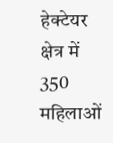हेक्टेयर क्षेत्र में 350 महिलाओं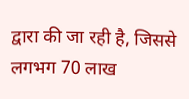द्वारा की जा रही है, जिससे लगभग 70 लाख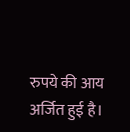रुपये की आय अर्जित हुई है।